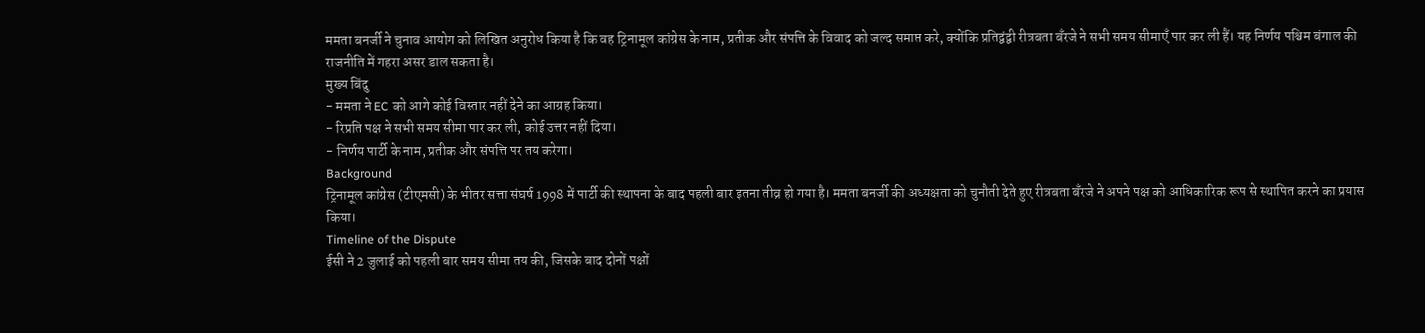ममता बनर्जी ने चुनाव आयोग को लिखित अनुरोध किया है कि वह ट्रिनामूल कांग्रेस के नाम, प्रतीक और संपत्ति के विवाद को जल्द समाप्त करे, क्योंकि प्रतिद्वंद्वी रीत्रबता बँरजे ने सभी समय सीमाएँ पार कर ली हैं। यह निर्णय पश्चिम बंगाल की राजनीति में गहरा असर डाल सकता है।
मुख्य बिंदु
- ममता ने EC को आगे कोई विस्तार नहीं देने का आग्रह किया।
- रिप्रति पक्ष ने सभी समय सीमा पार कर ली, कोई उत्तर नहीं दिया।
- निर्णय पार्टी के नाम, प्रतीक और संपत्ति पर तय करेगा।
Background
ट्रिनामूल कांग्रेस (टीएमसी) के भीतर सत्ता संघर्ष 1998 में पार्टी की स्थापना के बाद पहली बार इतना तीव्र हो गया है। ममता बनर्जी की अध्यक्षता को चुनौती देते हुए रीत्रबता बँरजे ने अपने पक्ष को आधिकारिक रूप से स्थापित करने का प्रयास किया।
Timeline of the Dispute
ईसी ने 2 जुलाई को पहली बार समय सीमा तय की, जिसके बाद दोनों पक्षों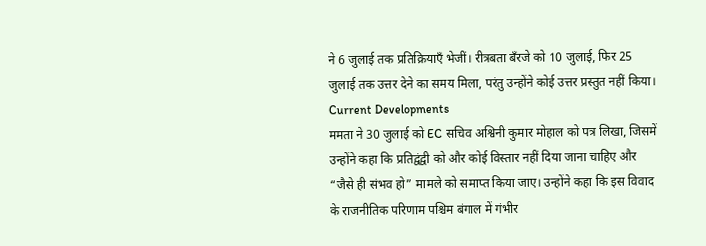ने 6 जुलाई तक प्रतिक्रियाएँ भेजीं। रीत्रबता बँरजे को 10 जुलाई, फिर 25 जुलाई तक उत्तर देने का समय मिला, परंतु उन्होंने कोई उत्तर प्रस्तुत नहीं किया।
Current Developments
ममता ने 30 जुलाई को EC सचिव अश्विनी कुमार मोहाल को पत्र लिखा, जिसमें उन्होंने कहा कि प्रतिद्वंद्वी को और कोई विस्तार नहीं दिया जाना चाहिए और “जैसे ही संभव हो” मामले को समाप्त किया जाए। उन्होंने कहा कि इस विवाद के राजनीतिक परिणाम पश्चिम बंगाल में गंभीर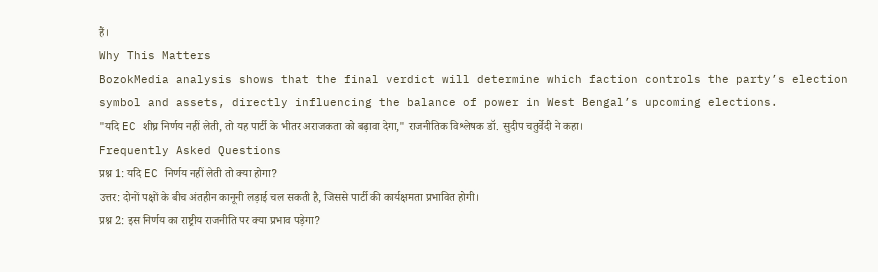हैं।
Why This Matters
BozokMedia analysis shows that the final verdict will determine which faction controls the party’s election symbol and assets, directly influencing the balance of power in West Bengal’s upcoming elections.
"यदि EC शीघ्र निर्णय नहीं लेती, तो यह पार्टी के भीतर अराजकता को बढ़ावा देगा," राजनीतिक विश्लेषक डॉ. सुदीप चतुर्वेदी ने कहा।
Frequently Asked Questions
प्रश्न 1: यदि EC निर्णय नहीं लेती तो क्या होगा?
उत्तर: दोनों पक्षों के बीच अंतहीन कानूनी लड़ाई चल सकती है, जिससे पार्टी की कार्यक्षमता प्रभावित होगी।
प्रश्न 2: इस निर्णय का राष्ट्रीय राजनीति पर क्या प्रभाव पड़ेगा?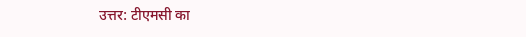उत्तर: टीएमसी का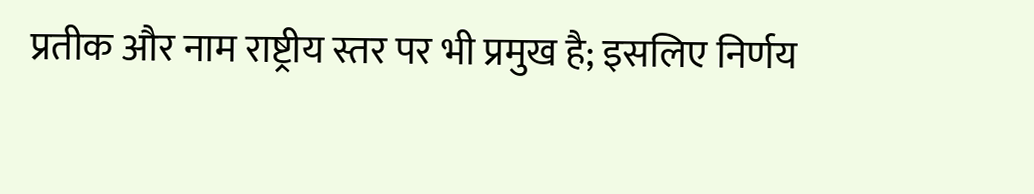प्रतीक और नाम राष्ट्रीय स्तर पर भी प्रमुख है; इसलिए निर्णय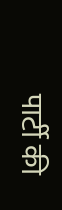पार्टी की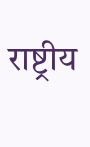राष्ट्रीय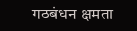गठबंधन क्षमता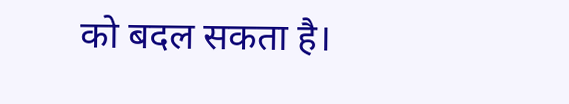को बदल सकता है।